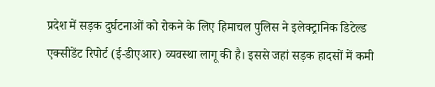प्रदेश में सड़क दुर्घटनाओं को रोकने के लिए हिमाचल पुलिस ने इलेक्ट्रानिक डिटेल्ड एक्सीडेंट रिपोर्ट (ई-डीएआर) व्यवस्था लागू की है। इससे जहां सड़क हादसों में कमी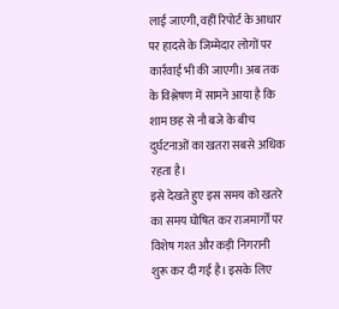लाई जाएगी, वहीं रिपोर्ट के आधार पर हादसे के जिम्मेदार लोगों पर कार्रवाई भी की जाएगी। अब तक के विश्लेषण में सामने आया है कि शाम छह से नौ बजे के बीच दुर्घटनाओं का खतरा सबसे अधिक रहता है।
इसे देखते हुए इस समय को खतरे का समय घोषित कर राजमार्गों पर विशेष गश्त और कड़ी निगरानी शुरू कर दी गई है। इसके लिए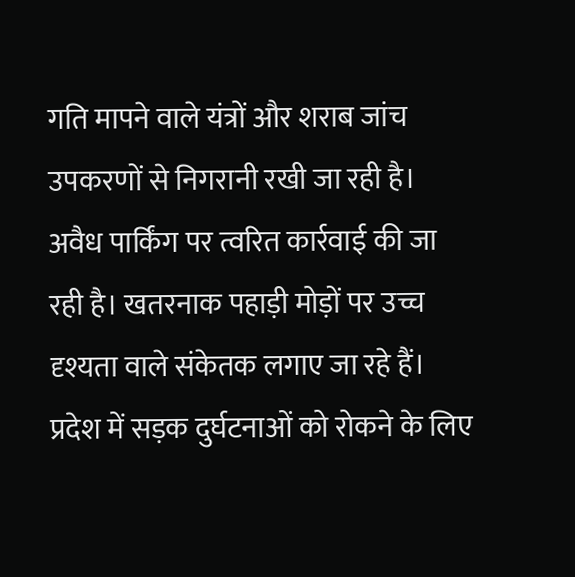गति मापने वाले यंत्रों और शराब जांच उपकरणों से निगरानी रखी जा रही है। अवैध पार्किंग पर त्वरित कार्रवाई की जा रही है। खतरनाक पहाड़ी मोड़ों पर उच्च दृश्यता वाले संकेतक लगाए जा रहे हैं।
प्रदेश में सड़क दुर्घटनाओं को रोकने के लिए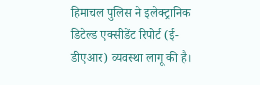हिमाचल पुलिस ने इलेक्ट्रानिक डिटेल्ड एक्सीडेंट रिपोर्ट (ई-डीएआर) व्यवस्था लागू की है।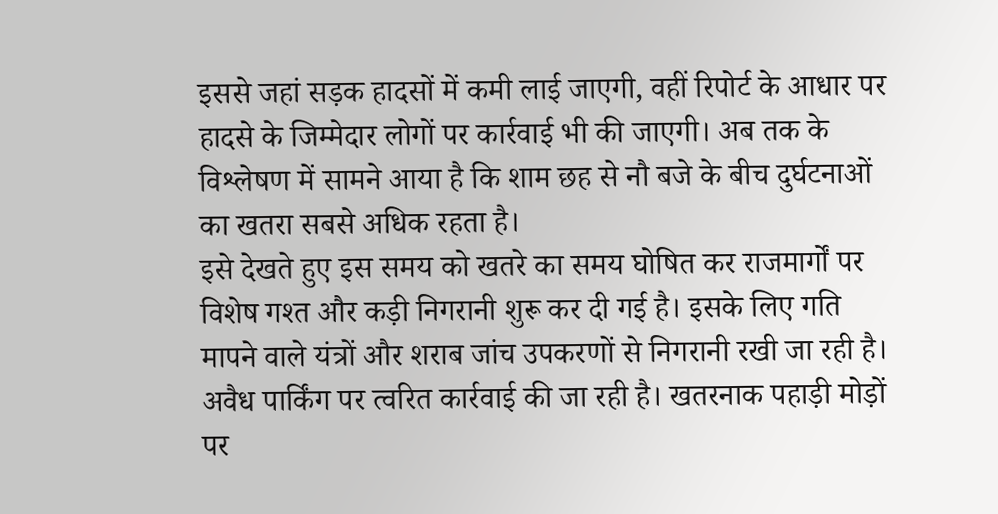इससे जहां सड़क हादसों में कमी लाई जाएगी, वहीं रिपोर्ट के आधार पर हादसे के जिम्मेदार लोगों पर कार्रवाई भी की जाएगी। अब तक के विश्लेषण में सामने आया है कि शाम छह से नौ बजे के बीच दुर्घटनाओं का खतरा सबसे अधिक रहता है।
इसे देखते हुए इस समय को खतरे का समय घोषित कर राजमार्गों पर विशेष गश्त और कड़ी निगरानी शुरू कर दी गई है। इसके लिए गति मापने वाले यंत्रों और शराब जांच उपकरणों से निगरानी रखी जा रही है। अवैध पार्किंग पर त्वरित कार्रवाई की जा रही है। खतरनाक पहाड़ी मोड़ों पर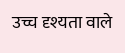उच्च दृश्यता वाले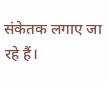संकेतक लगाए जा रहे हैं।